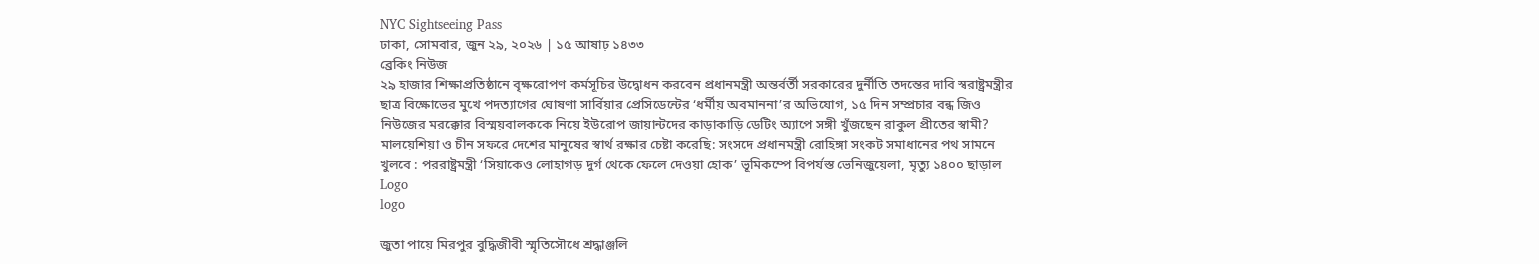NYC Sightseeing Pass
ঢাকা, সোমবার, জুন ২৯, ২০২৬ | ১৫ আষাঢ় ১৪৩৩
ব্রেকিং নিউজ
২৯ হাজার শিক্ষাপ্রতিষ্ঠানে বৃক্ষরোপণ কর্মসূচির উদ্বোধন করবেন প্রধানমন্ত্রী অন্তর্বর্তী সরকারের দুর্নীতি তদন্তের দাবি স্বরাষ্ট্রমন্ত্রীর ছাত্র বিক্ষোভের মুখে পদত্যাগের ঘোষণা সার্বিয়ার প্রেসিডেন্টের ‘ধর্মীয় অবমাননা’র অভিযোগ, ১৫ দিন সম্প্রচার বন্ধ জিও নিউজের মরক্কোর বিস্ময়বালককে নিয়ে ইউরোপ জায়ান্টদের কাড়াকাড়ি ডেটিং অ্যাপে সঙ্গী খুঁজছেন রাকুল প্রীতের স্বামী? মালয়েশিয়া ও চীন সফরে দেশের মানুষের স্বার্থ রক্ষার চেষ্টা করেছি: সংসদে প্রধানমন্ত্রী রোহিঙ্গা সংকট সমাধানের পথ সামনে খুলবে : পররাষ্ট্রমন্ত্রী ‘সিয়াকেও লোহাগড় দুর্গ থেকে ফেলে দেওয়া হোক’ ভূমিকম্পে বিপর্যস্ত ভেনিজুয়েলা, মৃত্যু ১৪০০ ছাড়াল
Logo
logo

জুতা পায়ে মিরপুর বুদ্ধিজীবী স্মৃতিসৌধে শ্রদ্ধাঞ্জলি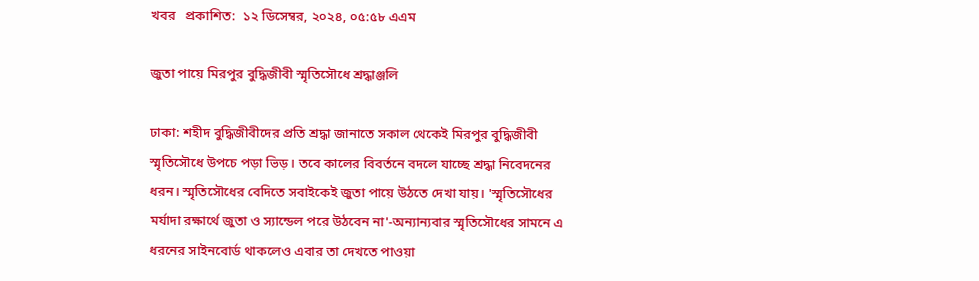খবর   প্রকাশিত:  ১২ ডিসেম্বর, ২০২৪, ০৫:৫৮ এএম

জুতা পায়ে মিরপুর বুদ্ধিজীবী স্মৃতিসৌধে শ্রদ্ধাঞ্জলি

ঢাকা: শহীদ বুদ্ধিজীবীদের প্রতি শ্রদ্ধা জানাতে সকাল থেকেই মিরপুর বুদ্ধিজীবী স্মৃতিসৌধে উপচে পড়া ভিড়। তবে কালের বিবর্তনে বদলে যাচ্ছে শ্রদ্ধা নিবেদনের ধরন। স্মৃতিসৌধের বেদিতে সবাইকেই জুতা পায়ে উঠতে দেখা যায়। 'স্মৃতিসৌধের মর্যাদা রক্ষার্থে জুতা ও স্যান্ডেল পরে উঠবেন না'-অন্যান্যবার স্মৃতিসৌধের সামনে এ ধরনের সাইনবোর্ড থাকলেও এবার তা দেখতে পাওয়া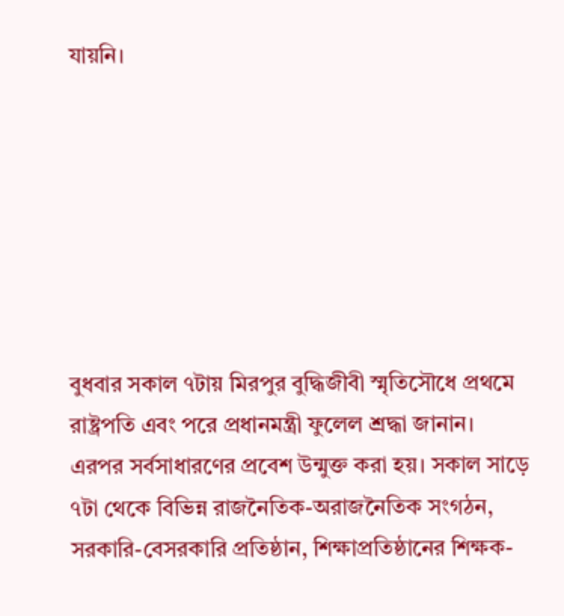যায়নি।







বুধবার সকাল ৭টায় মিরপুর বুদ্ধিজীবী স্মৃতিসৌধে প্রথমে রাষ্ট্রপতি এবং পরে প্রধানমন্ত্রী ফুলেল শ্রদ্ধা জানান। এরপর সর্বসাধারণের প্রবেশ উন্মুক্ত করা হয়। সকাল সাড়ে ৭টা থেকে বিভিন্ন রাজনৈতিক-অরাজনৈতিক সংগঠন, সরকারি-বেসরকারি প্রতিষ্ঠান, শিক্ষাপ্রতিষ্ঠানের শিক্ষক-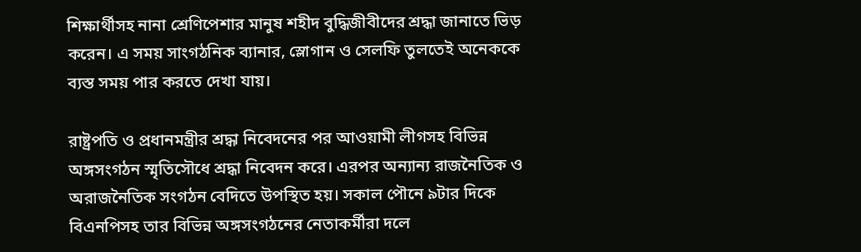শিক্ষার্থীসহ নানা শ্রেণিপেশার মানুষ শহীদ বুদ্ধিজীবীদের শ্রদ্ধা জানাতে ভিড় করেন। এ সময় সাংগঠনিক ব্যানার, স্লোগান ও সেলফি তুলতেই অনেককে ব্যস্ত সময় পার করতে দেখা যায়।

রাষ্ট্রপতি ও প্রধানমন্ত্রীর শ্রদ্ধা নিবেদনের পর আওয়ামী লীগসহ বিভিন্ন অঙ্গসংগঠন স্মৃতিসৌধে শ্রদ্ধা নিবেদন করে। এরপর অন্যান্য রাজনৈতিক ও অরাজনৈতিক সংগঠন বেদিতে উপস্থিত হয়। সকাল পৌনে ৯টার দিকে বিএনপিসহ তার বিভিন্ন অঙ্গসংগঠনের নেতাকর্মীরা দলে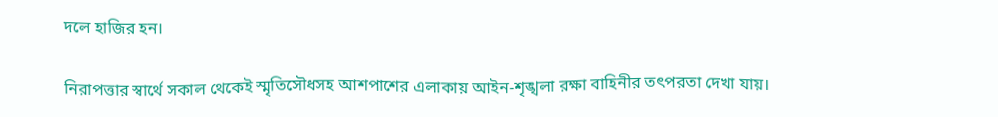দলে হাজির হন।

নিরাপত্তার স্বার্থে সকাল থেকেই স্মৃতিসৌধসহ আশপাশের এলাকায় আইন-শৃঙ্খলা রক্ষা বাহিনীর তৎপরতা দেখা যায়।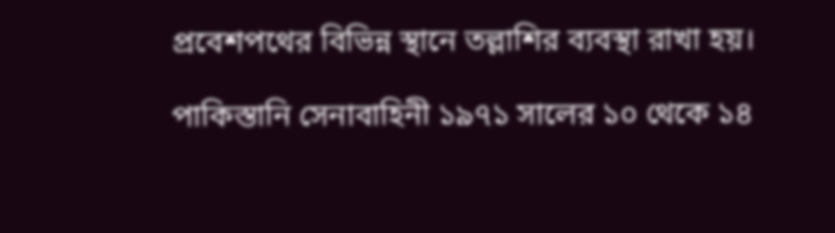প্রবেশপথের বিভিন্ন স্থানে তল্লাশির ব্যবস্থা রাখা হয়।

পাকিস্তানি সেনাবাহিনী ১৯৭১ সালের ১০ থেকে ১৪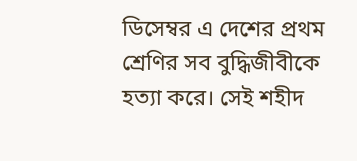ডিসেম্বর এ দেশের প্রথম শ্রেণির সব বুদ্ধিজীবীকে হত্যা করে। সেই শহীদ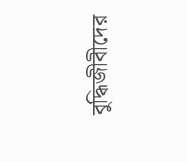বুদ্ধিজীবীদের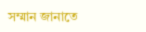সম্মান জানাতে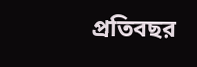প্রতিবছর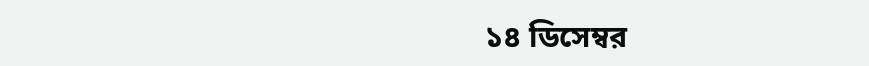১৪ ডিসেম্বর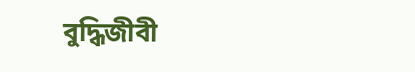বুদ্ধিজীবী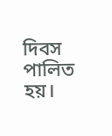দিবস পালিত হয়।